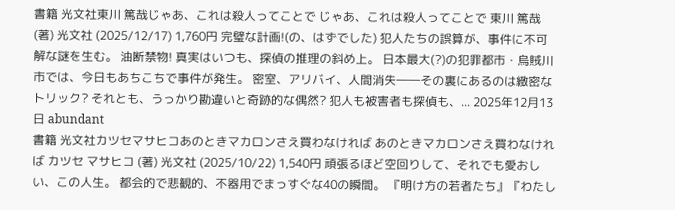書籍 光文社東川 篤哉じゃあ、これは殺人ってことで じゃあ、これは殺人ってことで 東川 篤哉 (著) 光文社 (2025/12/17) 1,760円 完璧な計画!(の、はずでした) 犯人たちの誤算が、事件に不可解な謎を生む。 油断禁物! 真実はいつも、探偵の推理の斜め上。 日本最大(?)の犯罪都市・烏賊川市では、今日もあちこちで事件が発生。 密室、アリバイ、人間消失――その裏にあるのは緻密なトリック? それとも、うっかり勘違いと奇跡的な偶然? 犯人も被害者も探偵も、... 2025年12月13日 abundant
書籍 光文社カツセマサヒコあのときマカロンさえ買わなければ あのときマカロンさえ買わなければ カツセ マサヒコ (著) 光文社 (2025/10/22) 1,540円 頑張るほど空回りして、それでも愛おしい、この人生。 都会的で悲観的、不器用でまっすぐな40の瞬間。 『明け方の若者たち』『わたし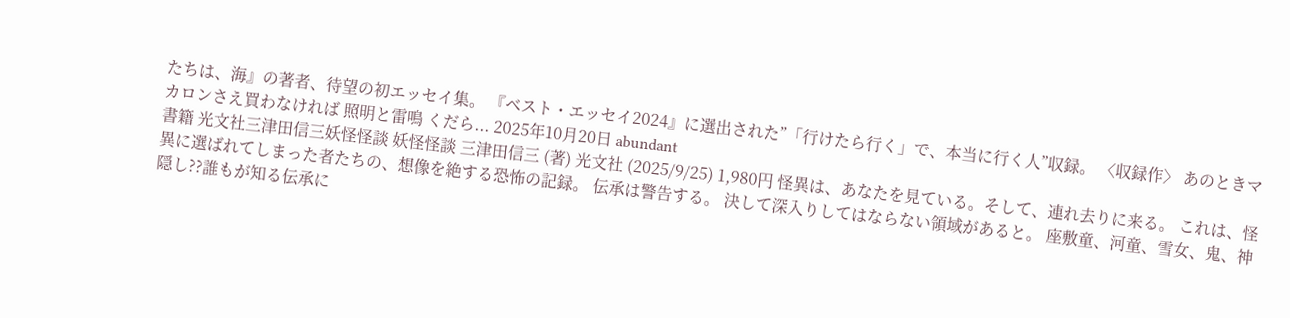たちは、海』の著者、待望の初エッセイ集。 『ベスト・エッセイ2024』に選出された”「行けたら行く」で、本当に行く人”収録。 〈収録作〉 あのときマカロンさえ買わなければ 照明と雷鳴 くだら... 2025年10月20日 abundant
書籍 光文社三津田信三妖怪怪談 妖怪怪談 三津田信三 (著) 光文社 (2025/9/25) 1,980円 怪異は、あなたを見ている。そして、連れ去りに来る。 これは、怪異に選ばれてしまった者たちの、想像を絶する恐怖の記録。 伝承は警告する。 決して深入りしてはならない領域があると。 座敷童、河童、雪女、鬼、神隠し??誰もが知る伝承に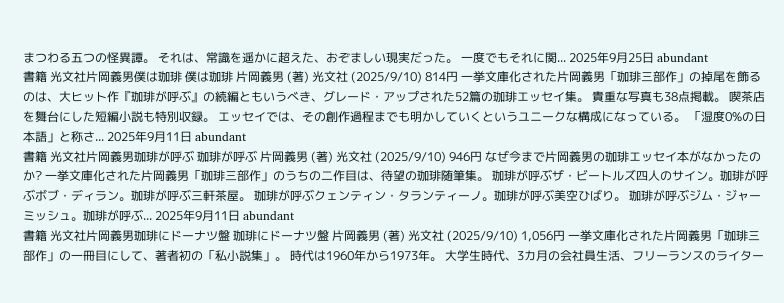まつわる五つの怪異譚。 それは、常識を遥かに超えた、おぞましい現実だった。 一度でもそれに関... 2025年9月25日 abundant
書籍 光文社片岡義男僕は珈琲 僕は珈琲 片岡義男 (著) 光文社 (2025/9/10) 814円 一挙文庫化された片岡義男「珈琲三部作」の掉尾を飾るのは、大ヒット作『珈琲が呼ぶ』の続編ともいうべき、グレード・アップされた52篇の珈琲エッセイ集。 貴重な写真も38点掲載。 喫茶店を舞台にした短編小説も特別収録。 エッセイでは、その創作過程までも明かしていくというユニークな構成になっている。 「湿度0%の日本語」と称さ... 2025年9月11日 abundant
書籍 光文社片岡義男珈琲が呼ぶ 珈琲が呼ぶ 片岡義男 (著) 光文社 (2025/9/10) 946円 なぜ今まで片岡義男の珈琲エッセイ本がなかったのか? 一挙文庫化された片岡義男「珈琲三部作」のうちの二作目は、待望の珈琲随筆集。 珈琲が呼ぶザ・ビートルズ四人のサイン。珈琲が呼ぶボブ・ディラン。珈琲が呼ぶ三軒茶屋。 珈琲が呼ぶクェンティン・タランティーノ。珈琲が呼ぶ美空ひばり。 珈琲が呼ぶジム・ジャーミッシュ。珈琲が呼ぶ... 2025年9月11日 abundant
書籍 光文社片岡義男珈琲にドーナツ盤 珈琲にドーナツ盤 片岡義男 (著) 光文社 (2025/9/10) 1,056円 一挙文庫化された片岡義男「珈琲三部作」の一冊目にして、著者初の「私小説集」。 時代は1960年から1973年。 大学生時代、3カ月の会社員生活、フリーランスのライター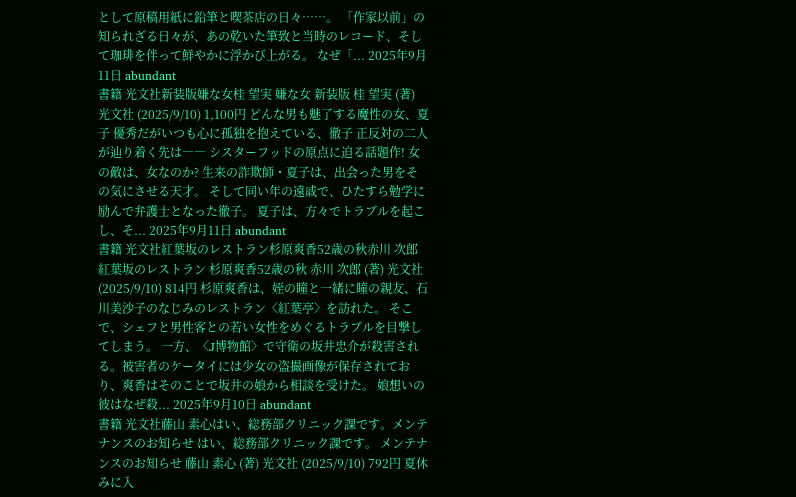として原稿用紙に鉛筆と喫茶店の日々……。 「作家以前」の知られざる日々が、あの乾いた筆致と当時のレコード、そして珈琲を伴って鮮やかに浮かび上がる。 なぜ「... 2025年9月11日 abundant
書籍 光文社新装版嫌な女桂 望実 嫌な女 新装版 桂 望実 (著) 光文社 (2025/9/10) 1,100円 どんな男も魅了する魔性の女、夏子 優秀だがいつも心に孤独を抱えている、徹子 正反対の二人が辿り着く先は―― シスターフッドの原点に迫る話題作! 女の敵は、女なのか? 生来の詐欺師・夏子は、出会った男をその気にさせる天才。 そして同い年の遠戚で、ひたすら勉学に励んで弁護士となった徹子。 夏子は、方々でトラブルを起こし、そ... 2025年9月11日 abundant
書籍 光文社紅葉坂のレストラン杉原爽香52歳の秋赤川 次郎 紅葉坂のレストラン 杉原爽香52歳の秋 赤川 次郎 (著) 光文社 (2025/9/10) 814円 杉原爽香は、姪の瞳と一緒に瞳の親友、石川美沙子のなじみのレストラン〈紅葉亭〉を訪れた。 そこで、シェフと男性客との若い女性をめぐるトラブルを目撃してしまう。 一方、〈J博物館〉で守衛の坂井忠介が殺害される。被害者のケータイには少女の盗撮画像が保存されており、爽香はそのことで坂井の娘から相談を受けた。 娘想いの彼はなぜ殺... 2025年9月10日 abundant
書籍 光文社藤山 素心はい、総務部クリニック課です。メンテナンスのお知らせ はい、総務部クリニック課です。 メンテナンスのお知らせ 藤山 素心 (著) 光文社 (2025/9/10) 792円 夏休みに入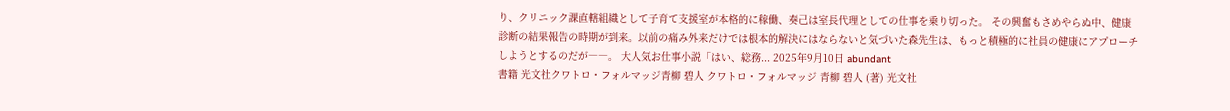り、クリニック課直轄組織として子育て支援室が本格的に稼働、奏己は室長代理としての仕事を乗り切った。 その興奮もさめやらぬ中、健康診断の結果報告の時期が到来。以前の痛み外来だけでは根本的解決にはならないと気づいた森先生は、もっと積極的に社員の健康にアプローチしようとするのだが――。 大人気お仕事小説「はい、総務... 2025年9月10日 abundant
書籍 光文社クワトロ・フォルマッジ青柳 碧人 クワトロ・フォルマッジ 青柳 碧人 (著) 光文社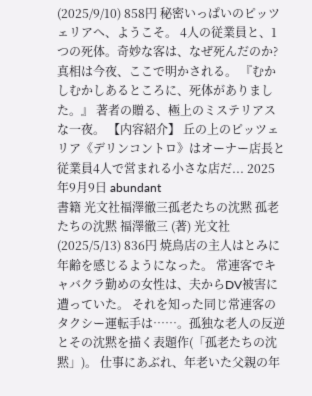(2025/9/10) 858円 秘密いっぱいのピッツェリアへ、ようこそ。 4人の従業員と、1つの死体。奇妙な客は、なぜ死んだのか? 真相は今夜、ここで明かされる。 『むかしむかしあるところに、死体がありました。』 著者の贈る、極上のミステリアスな一夜。 【内容紹介】 丘の上のピッツェリア《デリンコントロ》はオーナー店長と従業員4人で営まれる小さな店だ... 2025年9月9日 abundant
書籍 光文社福澤徹三孤老たちの沈黙 孤老たちの沈黙 福澤徹三 (著) 光文社 (2025/5/13) 836円 焼鳥店の主人はとみに年齢を感じるようになった。 常連客でキャバクラ勤めの女性は、夫からDV被害に遭っていた。 それを知った同じ常連客のタクシー運転手は……。孤独な老人の反逆とその沈黙を描く表題作(「孤老たちの沈黙」)。 仕事にあぶれ、年老いた父親の年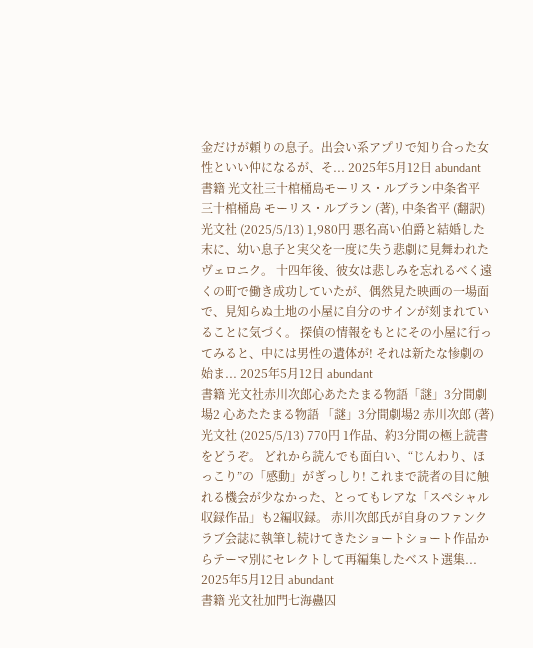金だけが頼りの息子。出会い系アプリで知り合った女性といい仲になるが、そ... 2025年5月12日 abundant
書籍 光文社三十棺桶島モーリス・ルブラン中条省平 三十棺桶島 モーリス・ルブラン (著), 中条省平 (翻訳) 光文社 (2025/5/13) 1,980円 悪名高い伯爵と結婚した末に、幼い息子と実父を一度に失う悲劇に見舞われたヴェロニク。 十四年後、彼女は悲しみを忘れるべく遠くの町で働き成功していたが、偶然見た映画の一場面で、見知らぬ土地の小屋に自分のサインが刻まれていることに気づく。 探偵の情報をもとにその小屋に行ってみると、中には男性の遺体が! それは新たな惨劇の始ま... 2025年5月12日 abundant
書籍 光文社赤川次郎心あたたまる物語「謎」3分間劇場2 心あたたまる物語 「謎」3分間劇場2 赤川次郎 (著) 光文社 (2025/5/13) 770円 1作品、約3分間の極上読書をどうぞ。 どれから読んでも面白い、“じんわり、ほっこり”の「感動」がぎっしり! これまで読者の目に触れる機会が少なかった、とってもレアな「スペシャル収録作品」も2編収録。 赤川次郎氏が自身のファンクラブ会誌に執筆し続けてきたショートショート作品からテーマ別にセレクトして再編集したベスト選集... 2025年5月12日 abundant
書籍 光文社加門七海蠱囚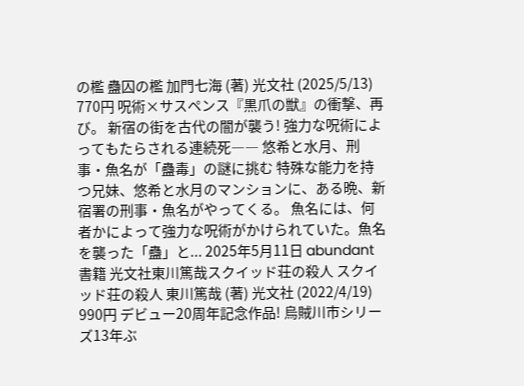の檻 蠱囚の檻 加門七海 (著) 光文社 (2025/5/13) 770円 呪術×サスペンス『黒爪の獣』の衝撃、再び。 新宿の街を古代の闇が襲う! 強力な呪術によってもたらされる連続死―― 悠希と水月、刑事・魚名が「蠱毒」の謎に挑む 特殊な能力を持つ兄妹、悠希と水月のマンションに、ある晩、新宿署の刑事・魚名がやってくる。 魚名には、何者かによって強力な呪術がかけられていた。魚名を襲った「蠱」と... 2025年5月11日 abundant
書籍 光文社東川篤哉スクイッド荘の殺人 スクイッド荘の殺人 東川篤哉 (著) 光文社 (2022/4/19) 990円 デビュー20周年記念作品! 烏賊川市シリーズ13年ぶ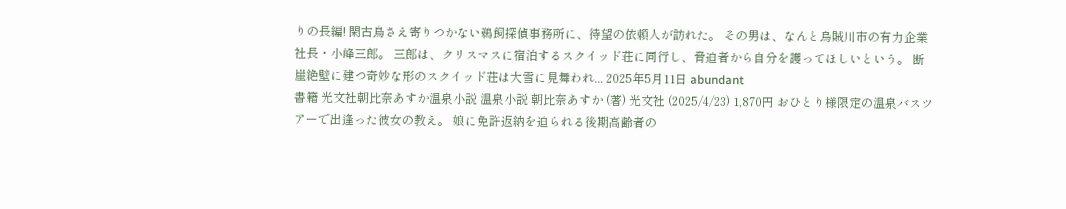りの長編! 閑古鳥さえ寄りつかない鵜飼探偵事務所に、待望の依頼人が訪れた。 その男は、なんと烏賊川市の有力企業社長・小峰三郎。 三郎は、クリスマスに宿泊するスクイッド荘に同行し、脅迫者から自分を護ってほしいという。 断崖絶壁に建つ奇妙な形のスクイッド荘は大雪に見舞われ... 2025年5月11日 abundant
書籍 光文社朝比奈あすか温泉小説 温泉小説 朝比奈あすか (著) 光文社 (2025/4/23) 1,870円 おひとり様限定の温泉バスツアーで出逢った彼女の教え。 娘に免許返納を迫られる後期高齢者の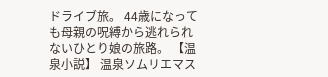ドライブ旅。 44歳になっても母親の呪縛から逃れられないひとり娘の旅路。 【温泉小説】 温泉ソムリエマス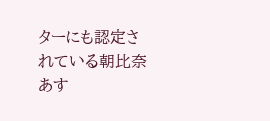ターにも認定されている朝比奈あす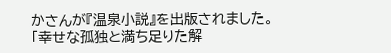かさんが『温泉小説』を出版されました。 「幸せな孤独と満ち足りた解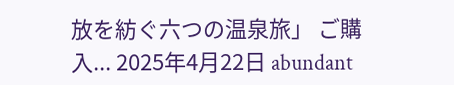放を紡ぐ六つの温泉旅」 ご購入... 2025年4月22日 abundant